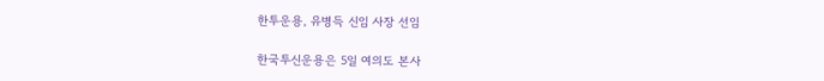한투운용, 유병득 신임 사장 선임

한국투신운용은 5일 여의도 본사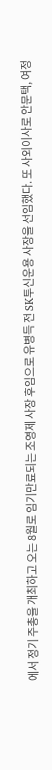에서 정기 주총을 개최하고 오는 8월로 임기만료되는 조영제 사장 후임으로 유병득 전 SK투신운용 사장을 선임했다. 또 사외이사로 안문택, 여정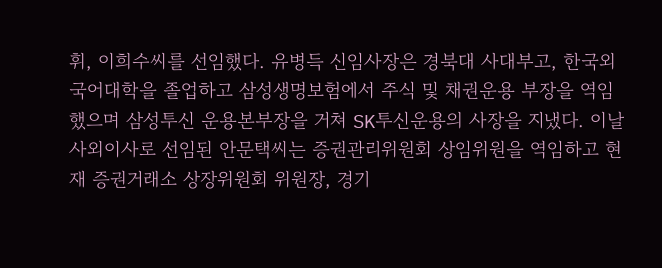휘, 이희수씨를 선임했다. 유병득 신임사장은 경북대 사대부고, 한국외국어대학을 졸업하고 삼성생명보험에서 주식 및 채권운용 부장을 역임했으며 삼성투신 운용본부장을 거쳐 SK투신운용의 사장을 지냈다. 이날 사외이사로 선임된 안문택씨는 증권관리위원회 상임위원을 역임하고 현재 증권거래소 상장위원회 위원장, 경기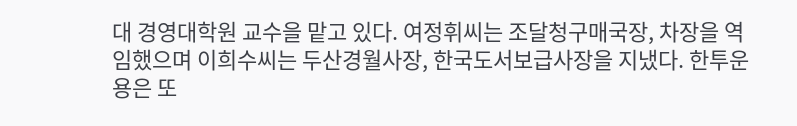대 경영대학원 교수을 맡고 있다. 여정휘씨는 조달청구매국장, 차장을 역임했으며 이희수씨는 두산경월사장, 한국도서보급사장을 지냈다. 한투운용은 또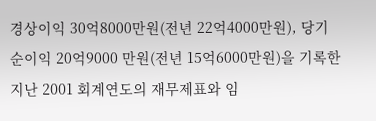경상이익 30억8000만원(전년 22억4000만원), 당기순이익 20억9000 만원(전년 15억6000만원)을 기록한 지난 2001 회계연도의 재무제표와 임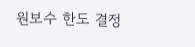원보수 한도 결정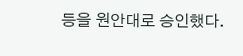등을 원안대로 승인했다.